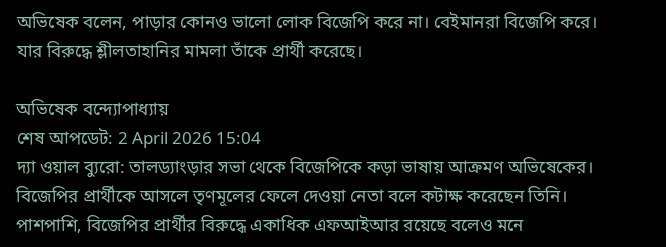অভিষেক বলেন, পাড়ার কোনও ভালো লোক বিজেপি করে না। বেইমানরা বিজেপি করে। যার বিরুদ্ধে শ্লীলতাহানির মামলা তাঁকে প্রার্থী করেছে।

অভিষেক বন্দ্যোপাধ্যায়
শেষ আপডেট: 2 April 2026 15:04
দ্যা ওয়াল ব্যুরো: তালড্যাংড়ার সভা থেকে বিজেপিকে কড়া ভাষায় আক্রমণ অভিষেকের। বিজেপির প্রার্থীকে আসলে তৃণমূলের ফেলে দেওয়া নেতা বলে কটাক্ষ করেছেন তিনি। পাশপাশি, বিজেপির প্রার্থীর বিরুদ্ধে একাধিক এফআইআর রয়েছে বলেও মনে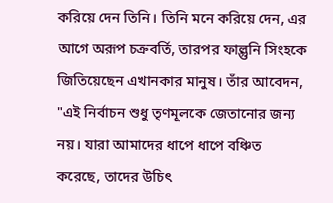করিয়ে দেন তিনি। তিনি মনে করিয়ে দেন, এর আগে অরূপ চক্রবর্তি, তারপর ফাল্গুনি সিংহকে জিতিয়েছেন এখানকার মানুষ। তাঁর আবেদন, "এই নির্বাচন শুধু তৃণমূলকে জেতানোর জন্য নয়। যারা আমাদের ধাপে ধাপে বঞ্চিত করেছে, তাদের উচিৎ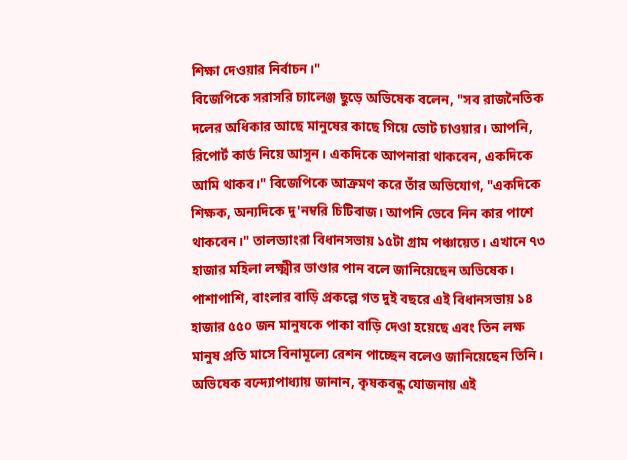শিক্ষা দেওয়ার নির্বাচন।"
বিজেপিকে সরাসরি চ্যালেঞ্জ ছুড়ে অভিষেক বলেন, "সব রাজনৈতিক দলের অধিকার আছে মানুষের কাছে গিয়ে ভোট চাওয়ার। আপনি, রিপোর্ট কার্ড নিয়ে আসুন। একদিকে আপনারা থাকবেন, একদিকে আমি থাকব।" বিজেপিকে আক্রমণ করে তাঁর অভিযোগ, "একদিকে শিক্ষক, অন্যদিকে দু'নম্বরি চিটিবাজ। আপনি ভেবে নিন কার পাশে থাকবেন।" তালড্যাংরা বিধানসভায় ১৫টা গ্রাম পঞ্চায়েত। এখানে ৭৩ হাজার মহিলা লক্ষ্মীর ভাণ্ডার পান বলে জানিয়েছেন অভিষেক। পাশাপাশি, বাংলার বাড়ি প্রকল্পে গত দুই বছরে এই বিধানসভায় ১৪ হাজার ৫৫০ জন মানুষকে পাকা বাড়ি দেওা হয়েছে এবং তিন লক্ষ মানুষ প্রতি মাসে বিনামূল্যে রেশন পাচ্ছেন বলেও জানিয়েছেন তিনি।
অভিষেক বন্দ্যোপাধ্যায় জানান, কৃষকবন্ধু যোজনায় এই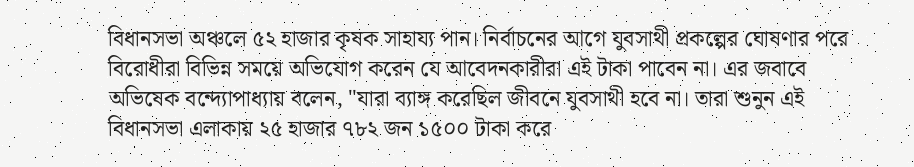বিধানসভা অঞ্চলে ৫২ হাজার কৃষক সাহায্য পান। নির্বাচনের আগে যুবসাথী প্রকল্পের ঘোষণার পরে বিরোধীরা বিভিন্ন সময়ে অভিযোগ করেন যে আবেদনকারীরা এই টাকা পাবেন না। এর জবাবে অভিষেক বন্দ্যোপাধ্যায় বলেন, "যারা ব্যাঙ্গ করেছিল জীবনে যুবসাথী হবে না। তারা শুনুন এই বিধানসভা এলাকায় ২৫ হাজার ৭৮২ জন ১৫০০ টাকা করে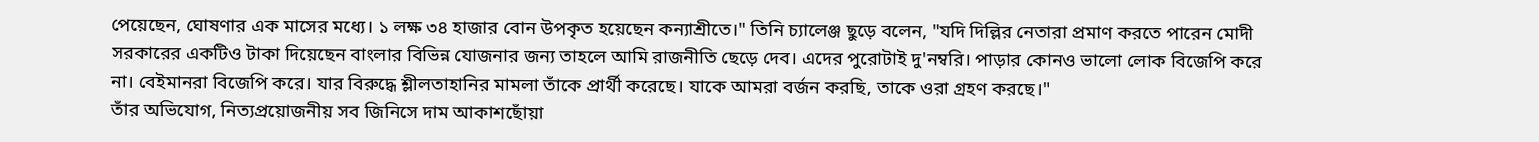পেয়েছেন, ঘোষণার এক মাসের মধ্যে। ১ লক্ষ ৩৪ হাজার বোন উপকৃত হয়েছেন কন্যাশ্রীতে।" তিনি চ্যালেঞ্জ ছুড়ে বলেন, "যদি দিল্লির নেতারা প্রমাণ করতে পারেন মোদী সরকারের একটিও টাকা দিয়েছেন বাংলার বিভিন্ন যোজনার জন্য তাহলে আমি রাজনীতি ছেড়ে দেব। এদের পুরোটাই দু'নম্বরি। পাড়ার কোনও ভালো লোক বিজেপি করে না। বেইমানরা বিজেপি করে। যার বিরুদ্ধে শ্লীলতাহানির মামলা তাঁকে প্রার্থী করেছে। যাকে আমরা বর্জন করছি, তাকে ওরা গ্রহণ করছে।"
তাঁর অভিযোগ, নিত্যপ্রয়োজনীয় সব জিনিসে দাম আকাশছোঁয়া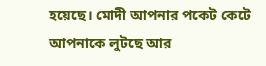হয়েছে। মোদী আপনার পকেট কেটে আপনাকে লুটছে আর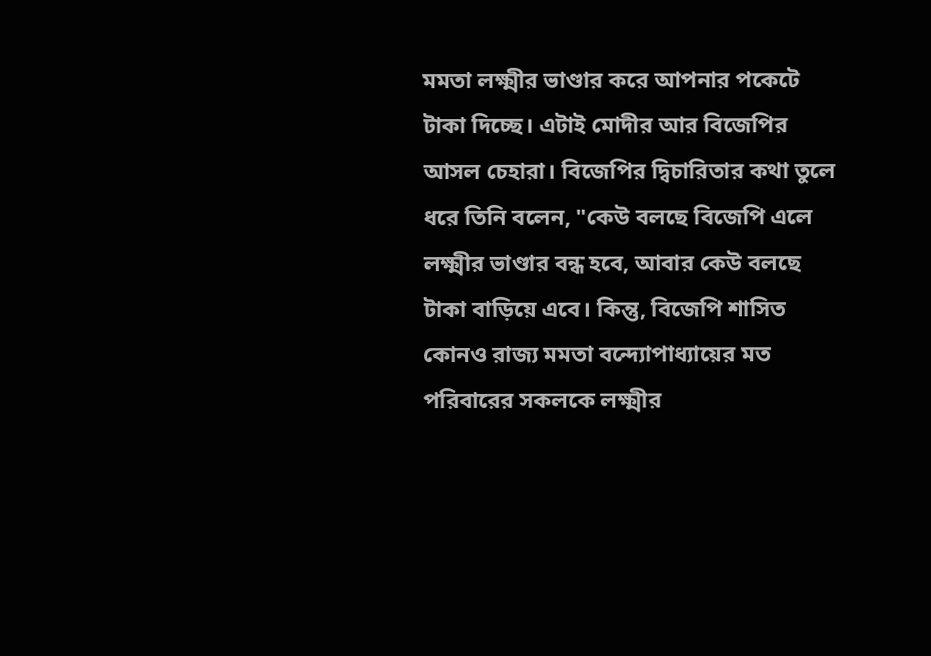মমতা লক্ষ্মীর ভাণ্ডার করে আপনার পকেটে টাকা দিচ্ছে। এটাই মোদীর আর বিজেপির আসল চেহারা। বিজেপির দ্বিচারিতার কথা তুলে ধরে তিনি বলেন, "কেউ বলছে বিজেপি এলে লক্ষ্মীর ভাণ্ডার বন্ধ হবে, আবার কেউ বলছে টাকা বাড়িয়ে এবে। কিন্তু, বিজেপি শাসিত কোনও রাজ্য মমতা বন্দ্যোপাধ্যায়ের মত পরিবারের সকলকে লক্ষ্মীর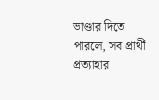ভাণ্ডার দিতে পারলে, সব প্রার্থী প্রত্যাহার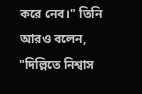করে নেব।" তিনি আরও বলেন, "দিল্লিতে নিশ্বাস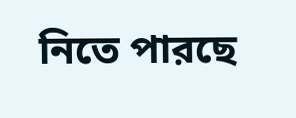নিতে পারছে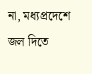না, মধ্যপ্রদেশে জল দিতে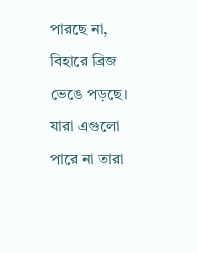পারছে না, বিহারে ব্রিজ ভেঙে পড়ছে। যারা এগুলো পারে না তারা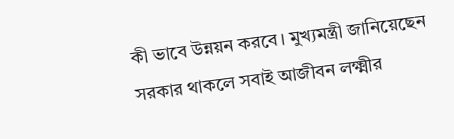কী ভাবে উন্নয়ন করবে। মুখ্যমন্ত্রী জানিয়েছেন সরকার থাকলে সবাই আজীবন লক্ষ্মীর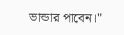ভান্ডার পাবেন।"